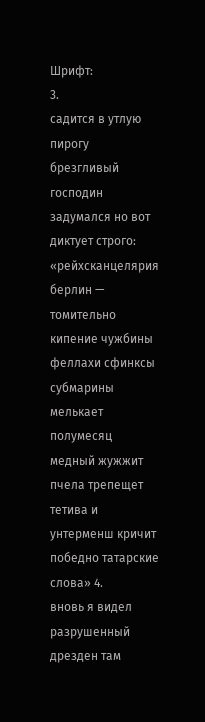Шрифт:
3.
садится в утлую пирогу брезгливый господин задумался но вот диктует строго: «рейхсканцелярия берлин — томительно кипение чужбины феллахи сфинксы субмарины мелькает полумесяц медный жужжит пчела трепещет тетива и унтерменш кричит победно татарские слова» 4.
вновь я видел разрушенный дрезден там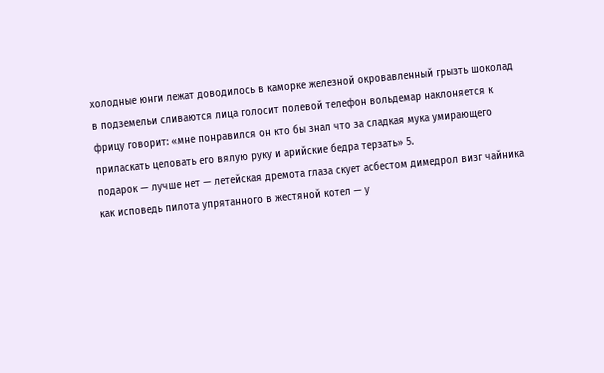холодные юнги лежат доводилось в каморке железной окровавленный грызть шоколад в подземельи сливаются лица голосит полевой телефон вольдемар наклоняется к фрицу говорит: «мне понравился он кто бы знал что за сладкая мука умирающего приласкать целовать его вялую руку и арийские бедра терзать» 5.
подарок — лучше нет — летейская дремота глаза скует асбестом димедрол визг чайника как исповедь пилота упрятанного в жестяной котел — у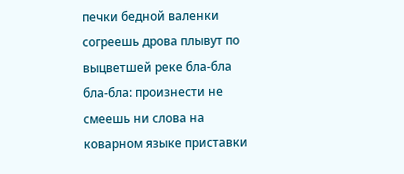печки бедной валенки согреешь дрова плывут по выцветшей реке бла-бла бла-бла: произнести не смеешь ни слова на коварном языке приставки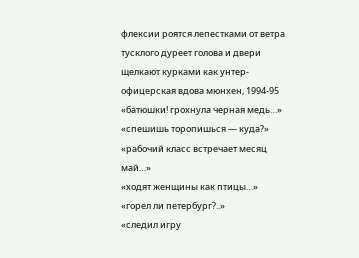флексии роятся лепестками от ветра тусклого дуреет голова и двери щелкают курками как унтер-офицерская вдова мюнхен, 1994-95 «батюшки! грохнула черная медь…»
«спешишь торопишься — куда?»
«рабочий класс встречает месяц май…»
«ходят женщины как птицы…»
«горел ли петербург?..»
«следил игру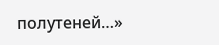полутеней…»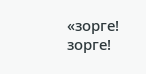«зорге! зорге!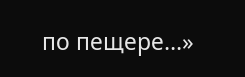по пещере…»